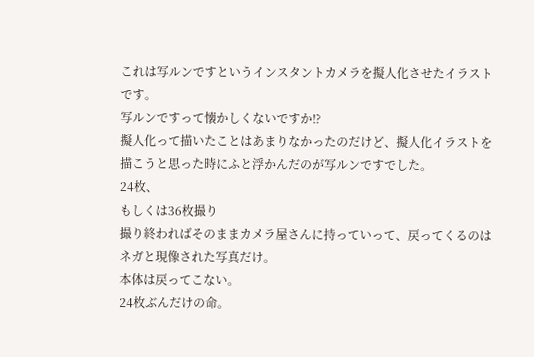これは写ルンですというインスタントカメラを擬人化させたイラストです。
写ルンですって懐かしくないですか⁉
擬人化って描いたことはあまりなかったのだけど、擬人化イラストを描こうと思った時にふと浮かんだのが写ルンですでした。
24枚、
もしくは36枚撮り
撮り終わればそのままカメラ屋さんに持っていって、戻ってくるのはネガと現像された写真だけ。
本体は戻ってこない。
24枚ぶんだけの命。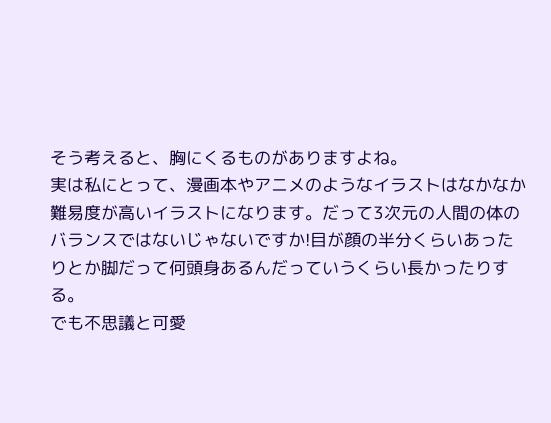そう考えると、胸にくるものがありますよね。
実は私にとって、漫画本やアニメのようなイラストはなかなか難易度が高いイラストになります。だって3次元の人間の体のバランスではないじゃないですか!目が顔の半分くらいあったりとか脚だって何頭身あるんだっていうくらい長かったりする。
でも不思議と可愛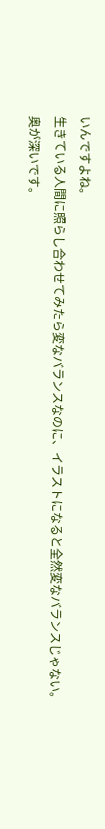いんですよね。
生きている人間に照らし合わせてみたら変なバランスなのに、イラストになると全然変なバランスじゃない。
奥が深いです。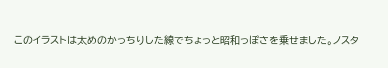このイラストは太めのかっちりした線でちょっと昭和っぽさを乗せました。ノスタ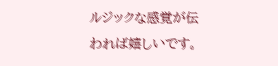ルジックな感覚が伝われば嬉しいです。